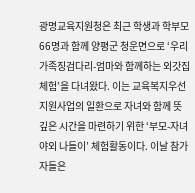광명교육지원청은 최근 학생과 학부모 66명과 함께 양평군 청운면으로 ‘우리가족징검다리-엄마와 함께하는 외갓집 체험’을 다녀왔다. 이는 교육복지우선지원사업의 일환으로 자녀와 함께 뜻 깊은 시간을 마련하기 위한 ‘부모-자녀 야외 나들이’ 체험활동이다. 이날 참가자들은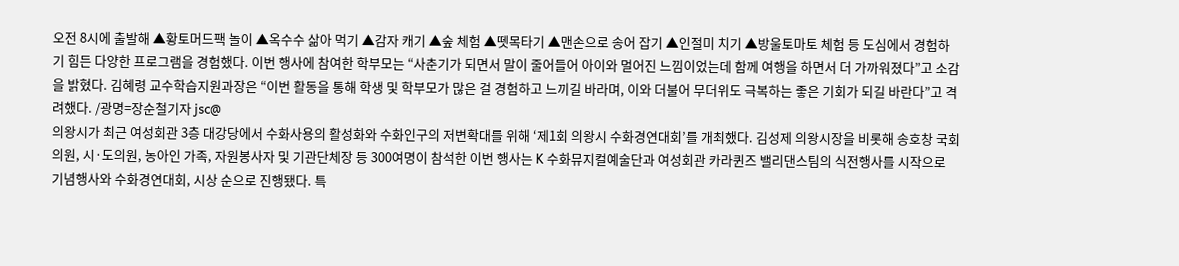오전 8시에 출발해 ▲황토머드팩 놀이 ▲옥수수 삶아 먹기 ▲감자 캐기 ▲숲 체험 ▲뗏목타기 ▲맨손으로 송어 잡기 ▲인절미 치기 ▲방울토마토 체험 등 도심에서 경험하기 힘든 다양한 프로그램을 경험했다. 이번 행사에 참여한 학부모는 “사춘기가 되면서 말이 줄어들어 아이와 멀어진 느낌이었는데 함께 여행을 하면서 더 가까워졌다”고 소감을 밝혔다. 김혜령 교수학습지원과장은 “이번 활동을 통해 학생 및 학부모가 많은 걸 경험하고 느끼길 바라며, 이와 더불어 무더위도 극복하는 좋은 기회가 되길 바란다”고 격려했다. /광명=장순철기자 jsc@
의왕시가 최근 여성회관 3층 대강당에서 수화사용의 활성화와 수화인구의 저변확대를 위해 ‘제1회 의왕시 수화경연대회’를 개최했다. 김성제 의왕시장을 비롯해 송호창 국회의원, 시·도의원, 농아인 가족, 자원봉사자 및 기관단체장 등 300여명이 참석한 이번 행사는 K 수화뮤지컬예술단과 여성회관 카라퀸즈 밸리댄스팀의 식전행사를 시작으로 기념행사와 수화경연대회, 시상 순으로 진행됐다. 특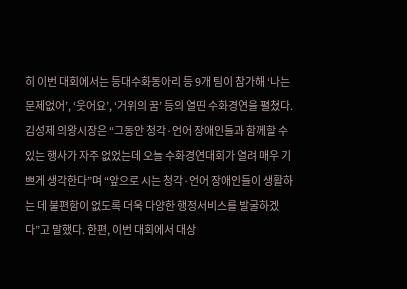히 이번 대회에서는 등대수화동아리 등 9개 팀이 참가해 ‘나는 문제없어’, ‘웃어요’, ‘거위의 꿈’ 등의 열띤 수화경연을 펼쳤다. 김성제 의왕시장은 “그동안 청각·언어 장애인들과 함께할 수 있는 행사가 자주 없었는데 오늘 수화경연대회가 열려 매우 기쁘게 생각한다”며 “앞으로 시는 청각·언어 장애인들이 생활하는 데 불편함이 없도록 더욱 다양한 행정서비스를 발굴하겠다”고 말했다. 한편, 이번 대회에서 대상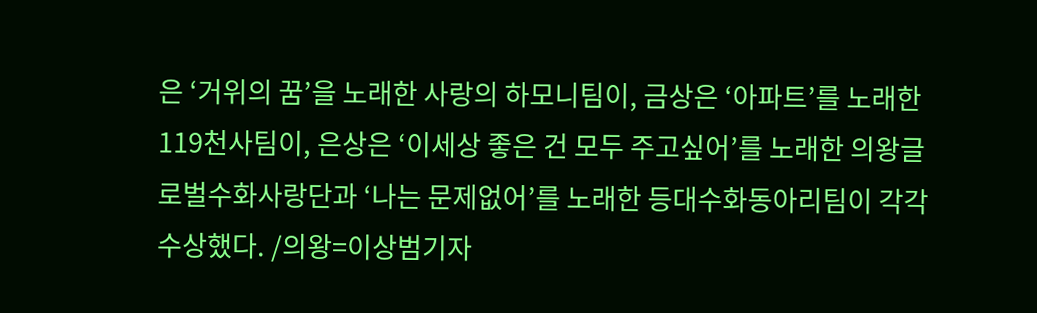은 ‘거위의 꿈’을 노래한 사랑의 하모니팀이, 금상은 ‘아파트’를 노래한 119천사팀이, 은상은 ‘이세상 좋은 건 모두 주고싶어’를 노래한 의왕글로벌수화사랑단과 ‘나는 문제없어’를 노래한 등대수화동아리팀이 각각 수상했다. /의왕=이상범기자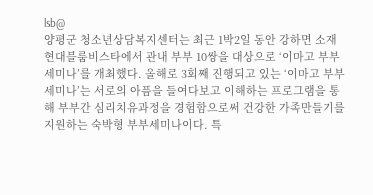lsb@
양평군 청소년상담복지센터는 최근 1박2일 동안 강하면 소재 현대블룸비스타에서 관내 부부 10쌍을 대상으로 ‘이마고 부부세미나’를 개최했다. 올해로 3회째 진행되고 있는 ‘이마고 부부세미나’는 서로의 아픔을 들여다보고 이해하는 프로그램을 통해 부부간 심리치유과정을 경험함으로써 건강한 가족만들기를 지원하는 숙박형 부부세미나이다. 특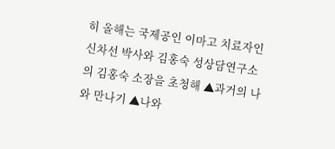히 올해는 국제공인 이마고 치료자인 신차선 박사와 김홍숙 성상담연구소의 김홍숙 소장을 초청해 ▲과거의 나와 만나기 ▲나와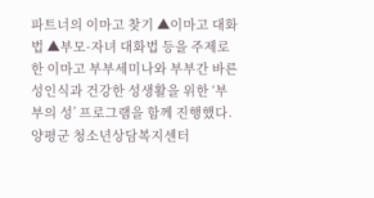파트너의 이마고 찾기 ▲이마고 대화법 ▲부모-자녀 대화법 등을 주제로 한 이마고 부부세미나와 부부간 바른 성인식과 건강한 성생활을 위한 ‘부부의 성’ 프로그램을 함께 진행했다. 양평군 청소년상담복지센터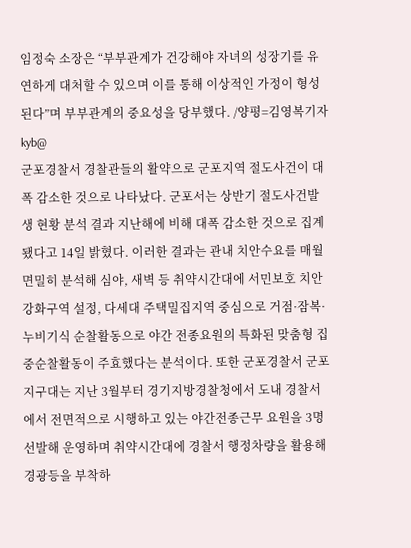임정숙 소장은 “부부관계가 건강해야 자녀의 성장기를 유연하게 대처할 수 있으며 이를 통해 이상적인 가정이 형성된다”며 부부관계의 중요성을 당부했다. /양평=김영복기자 kyb@
군포경찰서 경찰관들의 활약으로 군포지역 절도사건이 대폭 감소한 것으로 나타났다. 군포서는 상반기 절도사건발생 현황 분석 결과 지난해에 비해 대폭 감소한 것으로 집계됐다고 14일 밝혔다. 이러한 결과는 관내 치안수요를 매월 면밀히 분석해 심야, 새벽 등 취약시간대에 서민보호 치안강화구역 설정, 다세대 주택밀집지역 중심으로 거점·잠복·누비기식 순찰활동으로 야간 전종요원의 특화된 맞춤형 집중순찰활동이 주효했다는 분석이다. 또한 군포경찰서 군포지구대는 지난 3월부터 경기지방경찰청에서 도내 경찰서에서 전면적으로 시행하고 있는 야간전종근무 요원을 3명 선발해 운영하며 취약시간대에 경찰서 행정차량을 활용해 경광등을 부착하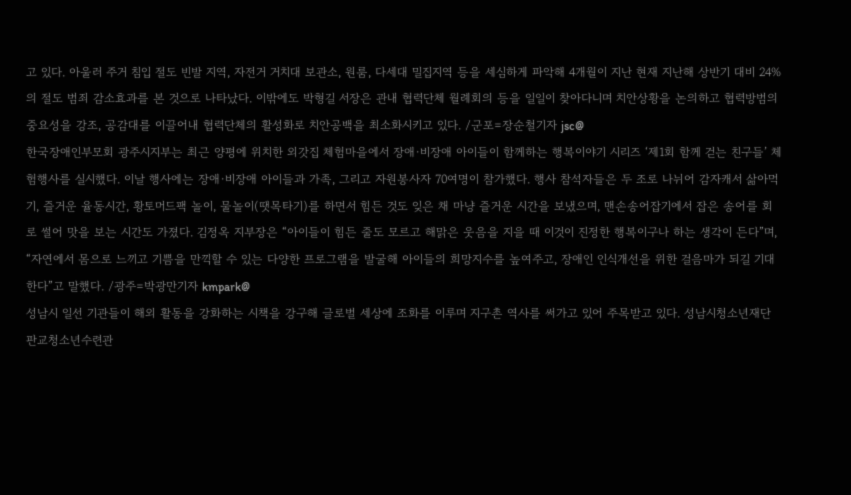고 있다. 아울러 주거 침입 절도 빈발 지역, 자전거 거치대 보관소, 원룸, 다세대 밀집지역 등을 세심하게 파악해 4개월이 지난 현재 지난해 상반기 대비 24%의 절도 범죄 감소효과를 본 것으로 나타났다. 이밖에도 박형길 서장은 관내 협력단체 월례회의 등을 일일이 찾아다니며 치안상황을 논의하고 협력방범의 중요성을 강조, 공감대를 이끌어내 협력단체의 활성화로 치안공백을 최소화시키고 있다. /군포=장순철기자 jsc@
한국장애인부모회 광주시지부는 최근 양평에 위치한 외갓집 체험마을에서 장애·비장애 아이들이 함께하는 행복이야기 시리즈 ‘제1회 함께 걷는 친구들’ 체험행사를 실시했다. 이날 행사에는 장애·비장애 아이들과 가족, 그리고 자원봉사자 70여명이 참가했다. 행사 참석자들은 두 조로 나뉘어 감자캐서 삶아먹기, 즐거운 율동시간, 황토머드팩 놀이, 물놀이(땟목타기)를 하면서 힘든 것도 잊은 채 마냥 즐거운 시간을 보냈으며, 맨손송어잡기에서 잡은 송어를 회로 썰어 맛을 보는 시간도 가졌다. 김정옥 지부장은 “아이들이 힘든 줄도 모르고 해맑은 웃음을 지을 때 이것이 진정한 행복이구나 하는 생각이 든다”며, “자연에서 몸으로 느끼고 기쁨을 만끽할 수 있는 다양한 프로그램을 발굴해 아이들의 희망지수를 높여주고, 장애인 인식개선을 위한 걸음마가 되길 기대한다”고 말했다. /광주=박광만기자 kmpark@
성남시 일선 기관들이 해외 활동을 강화하는 시책을 강구해 글로벌 세상에 조화를 이루며 지구촌 역사를 써가고 있어 주목받고 있다. 성남시청소년재단 판교청소년수련관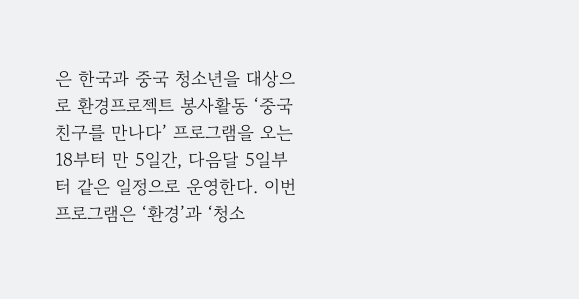은 한국과 중국 청소년을 대상으로 환경프로젝트 봉사활동 ‘중국 친구를 만나다’ 프로그램을 오는 18부터 만 5일간, 다음달 5일부터 같은 일정으로 운영한다. 이번 프로그램은 ‘환경’과 ‘청소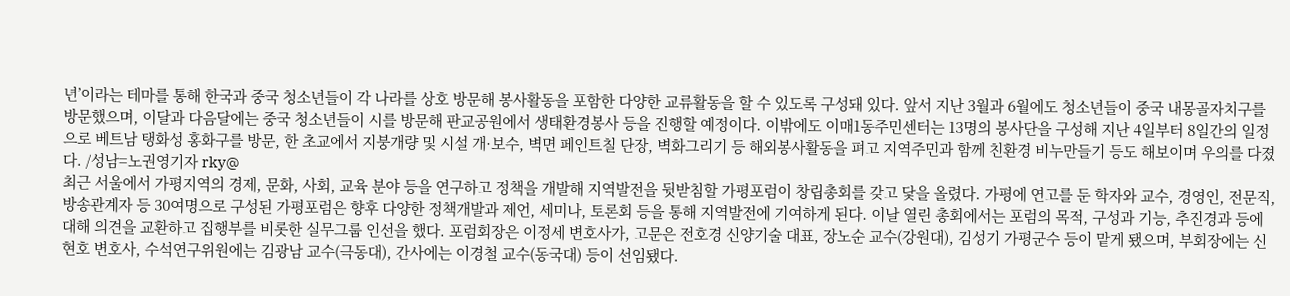년’이라는 테마를 통해 한국과 중국 청소년들이 각 나라를 상호 방문해 봉사활동을 포함한 다양한 교류활동을 할 수 있도록 구성돼 있다. 앞서 지난 3월과 6월에도 청소년들이 중국 내몽골자치구를 방문했으며, 이달과 다음달에는 중국 청소년들이 시를 방문해 판교공원에서 생태환경봉사 등을 진행할 예정이다. 이밖에도 이매1동주민센터는 13명의 봉사단을 구성해 지난 4일부터 8일간의 일정으로 베트남 탱화성 홍화구를 방문, 한 초교에서 지붕개량 및 시설 개·보수, 벽면 페인트칠 단장, 벽화그리기 등 해외봉사활동을 펴고 지역주민과 함께 친환경 비누만들기 등도 해보이며 우의를 다졌다. /성남=노권영기자 rky@
최근 서울에서 가평지역의 경제, 문화, 사회, 교육 분야 등을 연구하고 정책을 개발해 지역발전을 뒷받침할 가평포럼이 창립총회를 갖고 닻을 올렸다. 가평에 연고를 둔 학자와 교수, 경영인, 전문직, 방송관계자 등 30여명으로 구성된 가평포럼은 향후 다양한 정책개발과 제언, 세미나, 토론회 등을 통해 지역발전에 기여하게 된다. 이날 열린 총회에서는 포럼의 목적, 구성과 기능, 추진경과 등에 대해 의견을 교환하고 집행부를 비롯한 실무그룹 인선을 했다. 포럼회장은 이정세 변호사가, 고문은 전호경 신양기술 대표, 장노순 교수(강원대), 김성기 가평군수 등이 맡게 됐으며, 부회장에는 신현호 변호사, 수석연구위원에는 김광남 교수(극동대), 간사에는 이경철 교수(동국대) 등이 선임됐다.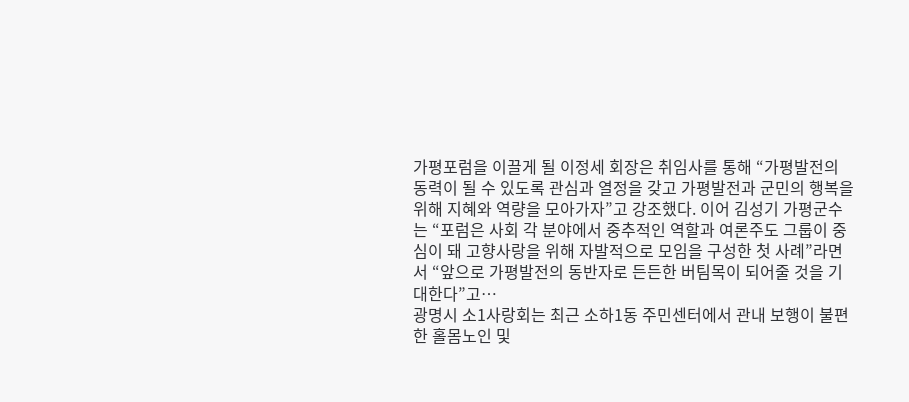가평포럼을 이끌게 될 이정세 회장은 취임사를 통해 “가평발전의 동력이 될 수 있도록 관심과 열정을 갖고 가평발전과 군민의 행복을 위해 지혜와 역량을 모아가자”고 강조했다. 이어 김성기 가평군수는 “포럼은 사회 각 분야에서 중추적인 역할과 여론주도 그룹이 중심이 돼 고향사랑을 위해 자발적으로 모임을 구성한 첫 사례”라면서 “앞으로 가평발전의 동반자로 든든한 버팀목이 되어줄 것을 기대한다”고…
광명시 소1사랑회는 최근 소하1동 주민센터에서 관내 보행이 불편한 홀몸노인 및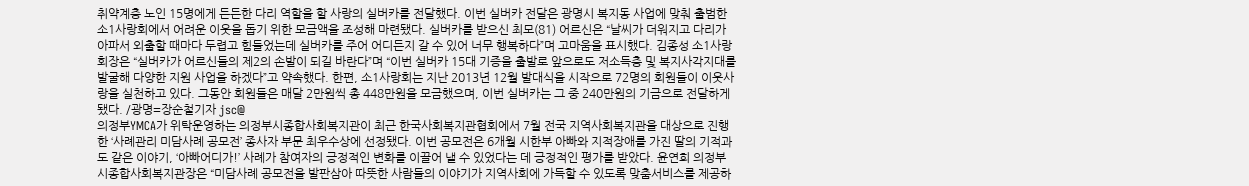취약계층 노인 15명에게 든든한 다리 역할을 할 사랑의 실버카를 전달했다. 이번 실버카 전달은 광명시 복지동 사업에 맞춰 출범한 소1사랑회에서 어려운 이웃을 돕기 위한 모금액을 조성해 마련됐다. 실버카를 받으신 최모(81) 어르신은 “날씨가 더워지고 다리가 아파서 외출할 때마다 두렵고 힘들었는데 실버카를 주어 어디든지 갈 수 있어 너무 행복하다”며 고마움을 표시했다. 김종성 소1사랑회장은 “실버카가 어르신들의 제2의 손발이 되길 바란다”며 “이번 실버카 15대 기증을 출발로 앞으로도 저소득층 및 복지사각지대를 발굴해 다양한 지원 사업을 하겠다”고 약속했다. 한편, 소1사랑회는 지난 2013년 12월 발대식을 시작으로 72명의 회원들이 이웃사랑을 실천하고 있다. 그동안 회원들은 매달 2만원씩 총 448만원을 모금했으며, 이번 실버카는 그 중 240만원의 기금으로 전달하게 됐다. /광명=장순철기자 jsc@
의정부YMCA가 위탁운영하는 의정부시종합사회복지관이 최근 한국사회복지관협회에서 7월 전국 지역사회복지관을 대상으로 진행한 ‘사례관리 미담사례 공모전’ 종사자 부문 최우수상에 선정됐다. 이번 공모전은 6개월 시한부 아빠와 지적장애를 가진 딸의 기적과도 같은 이야기, ‘아빠어디가!’ 사례가 참여자의 긍정적인 변화를 이끌어 낼 수 있었다는 데 긍정적인 평가를 받았다. 윤연희 의정부시종합사회복지관장은 “미담사례 공모전을 발판삼아 따뜻한 사람들의 이야기가 지역사회에 가득할 수 있도록 맞춤서비스를 제공하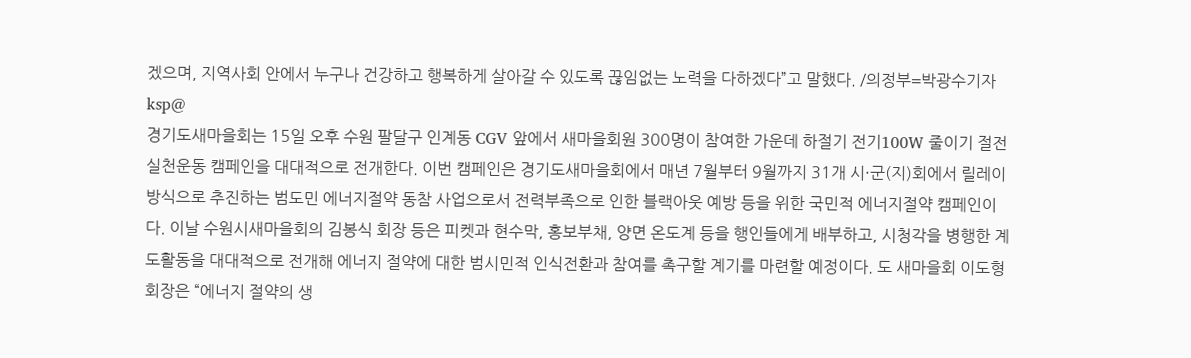겠으며, 지역사회 안에서 누구나 건강하고 행복하게 살아갈 수 있도록 끊임없는 노력을 다하겠다”고 말했다. /의정부=박광수기자 ksp@
경기도새마을회는 15일 오후 수원 팔달구 인계동 CGV 앞에서 새마을회원 300명이 참여한 가운데 하절기 전기100W 줄이기 절전 실천운동 캠페인을 대대적으로 전개한다. 이번 캠페인은 경기도새마을회에서 매년 7월부터 9월까지 31개 시·군(지)회에서 릴레이방식으로 추진하는 범도민 에너지절약 동참 사업으로서 전력부족으로 인한 블랙아웃 예방 등을 위한 국민적 에너지절약 캠페인이다. 이날 수원시새마을회의 김봉식 회장 등은 피켓과 현수막, 홍보부채, 양면 온도계 등을 행인들에게 배부하고, 시청각을 병행한 계도활동을 대대적으로 전개해 에너지 절약에 대한 범시민적 인식전환과 참여를 촉구할 계기를 마련할 예정이다. 도 새마을회 이도형 회장은 “에너지 절약의 생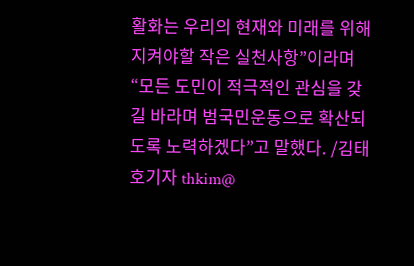활화는 우리의 현재와 미래를 위해 지켜야할 작은 실천사항”이라며 “모든 도민이 적극적인 관심을 갖길 바라며 범국민운동으로 확산되도록 노력하겠다”고 말했다. /김태호기자 thkim@